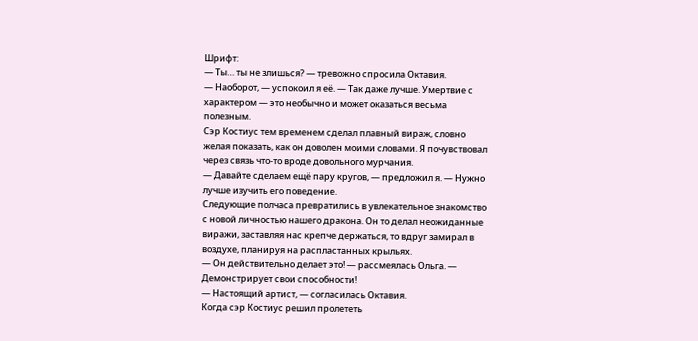Шрифт:
— Ты… ты не злишься? — тревожно спросила Октавия.
— Наоборот, — успокоил я её. — Так даже лучше. Умертвие с характером — это необычно и может оказаться весьма полезным.
Сэр Костиус тем временем сделал плавный вираж, словно желая показать, как он доволен моими словами. Я почувствовал через связь что-то вроде довольного мурчания.
— Давайте сделаем ещё пару кругов, — предложил я. — Нужно лучше изучить его поведение.
Следующие полчаса превратились в увлекательное знакомство с новой личностью нашего дракона. Он то делал неожиданные виражи, заставляя нас крепче держаться, то вдруг замирал в воздухе, планируя на распластанных крыльях.
— Он действительно делает это! — рассмеялась Ольга. — Демонстрирует свои способности!
— Настоящий артист, — согласилась Октавия.
Когда сэр Костиус решил пролететь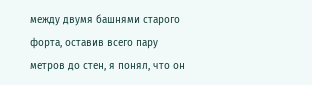между двумя башнями старого форта, оставив всего пару метров до стен, я понял, что он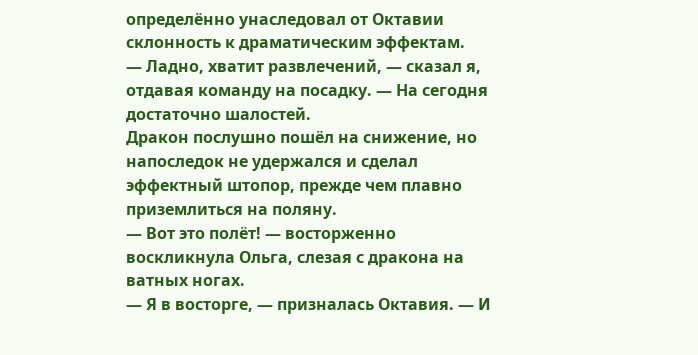определённо унаследовал от Октавии склонность к драматическим эффектам.
— Ладно, хватит развлечений, — сказал я, отдавая команду на посадку. — На сегодня достаточно шалостей.
Дракон послушно пошёл на снижение, но напоследок не удержался и сделал эффектный штопор, прежде чем плавно приземлиться на поляну.
— Вот это полёт! — восторженно воскликнула Ольга, слезая с дракона на ватных ногах.
— Я в восторге, — призналась Октавия. — И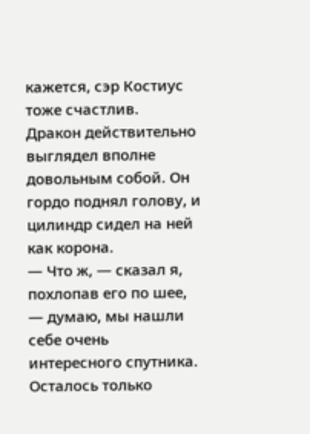кажется, сэр Костиус тоже счастлив.
Дракон действительно выглядел вполне довольным собой. Он гордо поднял голову, и цилиндр сидел на ней как корона.
— Что ж, — сказал я, похлопав его по шее, — думаю, мы нашли себе очень интересного спутника. Осталось только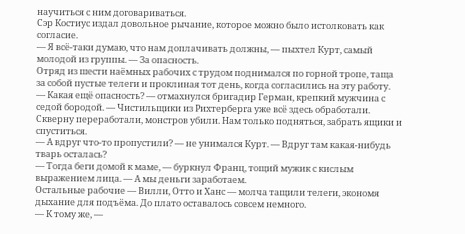научиться с ним договариваться.
Сэр Костиус издал довольное рычание, которое можно было истолковать как согласие.
— Я всё-таки думаю, что нам доплачивать должны, — пыхтел Курт, самый молодой из группы. — За опасность.
Отряд из шести наёмных рабочих с трудом поднимался по горной тропе, таща за собой пустые телеги и проклиная тот день, когда согласились на эту работу.
— Какая ещё опасность? — отмахнулся бригадир Герман, крепкий мужчина с седой бородой. — Чистильщики из Рихтерберга уже всё здесь обработали. Скверну переработали, монстров убили. Нам только подняться, забрать ящики и спуститься.
— А вдруг что-то пропустили? — не унимался Курт. — Вдруг там какая-нибудь тварь осталась?
— Тогда беги домой к маме, — буркнул Франц, тощий мужик с кислым выражением лица. — А мы деньги заработаем.
Остальные рабочие — Вилли, Отто и Ханс — молча тащили телеги, экономя дыхание для подъёма. До плато оставалось совсем немного.
— К тому же, —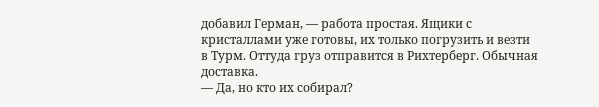добавил Герман, — работа простая. Ящики с кристаллами уже готовы, их только погрузить и везти в Турм. Оттуда груз отправится в Рихтерберг. Обычная доставка.
— Да, но кто их собирал?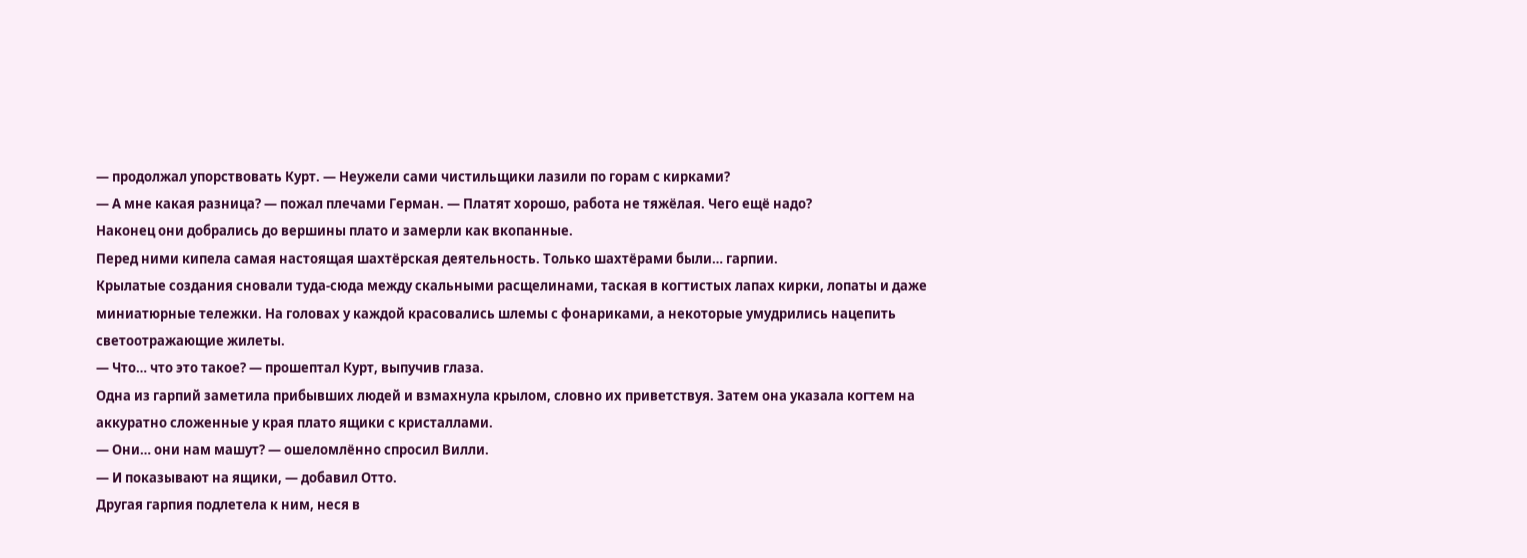— продолжал упорствовать Курт. — Неужели сами чистильщики лазили по горам с кирками?
— А мне какая разница? — пожал плечами Герман. — Платят хорошо, работа не тяжёлая. Чего ещё надо?
Наконец они добрались до вершины плато и замерли как вкопанные.
Перед ними кипела самая настоящая шахтёрская деятельность. Только шахтёрами были… гарпии.
Крылатые создания сновали туда-сюда между скальными расщелинами, таская в когтистых лапах кирки, лопаты и даже миниатюрные тележки. На головах у каждой красовались шлемы с фонариками, а некоторые умудрились нацепить светоотражающие жилеты.
— Что… что это такое? — прошептал Курт, выпучив глаза.
Одна из гарпий заметила прибывших людей и взмахнула крылом, словно их приветствуя. Затем она указала когтем на аккуратно сложенные у края плато ящики с кристаллами.
— Они… они нам машут? — ошеломлённо спросил Вилли.
— И показывают на ящики, — добавил Отто.
Другая гарпия подлетела к ним, неся в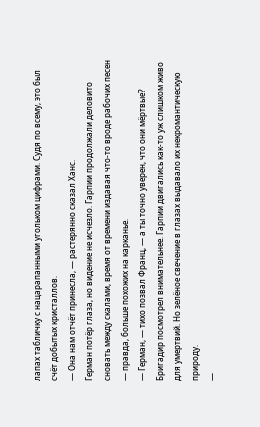лапах табличку с нацарапанными угольком цифрами. Судя по всему, это был счёт добытых кристаллов.
— Она нам отчёт принесла, — растерянно сказал Ханс.
Герман потёр глаза, но видение не исчезло. Гарпии продолжали деловито сновать между скалами, время от времени издавая что-то вроде рабочих песен — правда, больше похожих на карканье.
— Герман, — тихо позвал Франц, — а ты точно уверен, что они мёртвые?
Бригадир посмотрел внимательнее. Гарпии двигались как-то уж слишком живо для умертвий. Но зелёное свечение в глазах выдавало их некромантическую природу.
—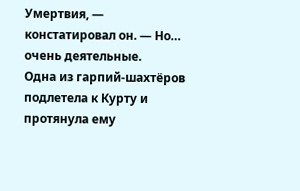Умертвия, — констатировал он. — Но… очень деятельные.
Одна из гарпий-шахтёров подлетела к Курту и протянула ему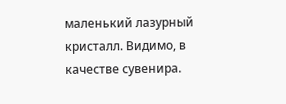маленький лазурный кристалл. Видимо, в качестве сувенира.